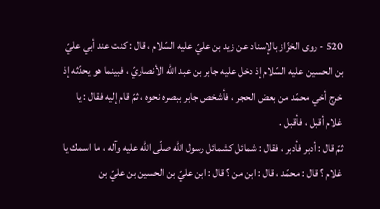520 - روى الخزّاز بالإسناد عن زيد بن عليّ عليه السّلام ، قال : كنت عند أبي عليّ بن الحسين عليه السّلام إذ دخل عليه جابر بن عبد اللّه الأنصاريّ ، فبينما هو يحدّثه إذ خرج أخي محمّد من بعض الحجر ، فأشخص جابر ببصره نحوه ، ثمّ قام إليه فقال : يا غلام أقبل ، فأقبل .
ثمّ قال : أدبر فأدبر ، فقال : شمائل كشمائل رسول اللّه صلّى اللّه عليه وآله ، ما اسمك يا غلام ؟ قال : محمّد ، قال : ابن من ؟ قال : ابن عليّ بن الحسين بن عليّ بن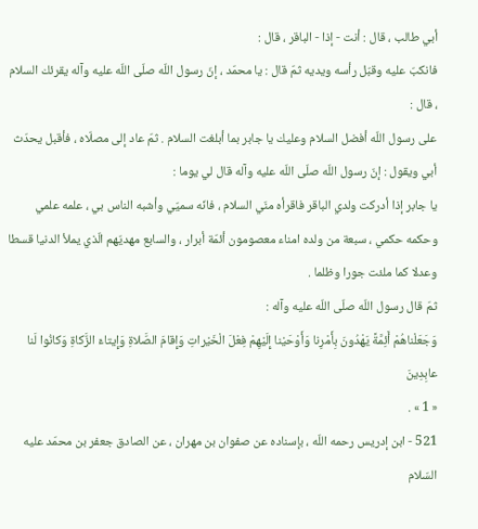أبي طالب ، قال : أنت - إذا - الباقر ، قال :
فانكبّ عليه وقبّل رأسه ويديه ثمّ قال : يا محمّد ، إنّ رسول اللّه صلّى اللّه عليه وآله يقرئك السلام ، قال :
على رسول اللّه أفضل السلام وعليك يا جابر بما أبلغت السلام . ثمّ عاد إلى مصلّاه ، فأقبل يحدّث أبي ويقول : إنّ رسول اللّه صلّى اللّه عليه وآله قال لي يوما :
يا جابر إذا أدركت ولدي الباقر فاقرأه منّي السلام ، فانّه سميّي وأشبه الناس بي ، علمه علمي وحكمه حكمي ، سبعة من ولده امناء معصومون أئمّة أبرار ، والسابع مهديّهم الّذي يملأ الدنيا قسطا وعدلا كما ملئت جورا وظلما .
ثمّ قال رسول اللّه صلّى اللّه عليه وآله :
وَجَعَلْناهُمْ أَئِمَّةً يَهْدُونَ بِأَمْرِنا وَأَوْحَيْنا إِلَيْهِمْ فِعْلَ الْخَيْراتِ وَإِقامَ الصَّلاةِ وَإِيتاءَ الزَّكاةِ وَكانُوا لَنا عابِدِينَ
« 1 » .
521 - ابن إدريس رحمه اللّه ، بإسناده عن صفوان بن مهران ، عن الصادق جعفر بن محمّد عليه السّلام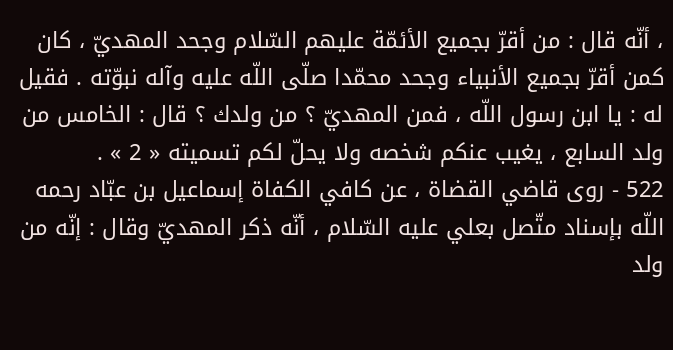، أنّه قال : من أقرّ بجميع الأئمّة عليهم السّلام وجحد المهديّ ، كان كمن أقرّ بجميع الأنبياء وجحد محمّدا صلّى اللّه عليه وآله نبوّته . فقيل له : يا ابن رسول اللّه ، فمن المهديّ ؟ من ولدك ؟ قال : الخامس من ولد السابع ، يغيب عنكم شخصه ولا يحلّ لكم تسميته « 2 » .
522 - روى قاضي القضاة ، عن كافي الكفاة إسماعيل بن عبّاد رحمه اللّه بإسناد متّصل بعلي عليه السّلام ، أنّه ذكر المهديّ وقال : إنّه من ولد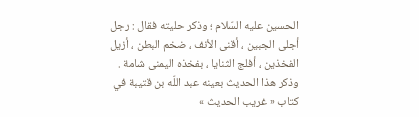الحسين عليه السّلام ؛ وذكر حليته فقال : رجل أجلى الجبين ، أقنى الأنف ، ضخم البطن ، أزيل الفخذين ، أفلج الثنايا ، بفخذه اليمنى شامة . وذكر هذا الحديث بعينه عبد اللّه بن قتيبة في كتاب « غريب الحديث »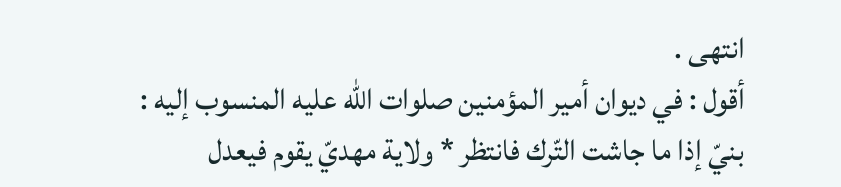انتهى .
أقول : في ديوان أمير المؤمنين صلوات اللّه عليه المنسوب إليه :
بنيّ إذا ما جاشت التّرك فانتظر * ولاية مهديّ يقوم فيعدل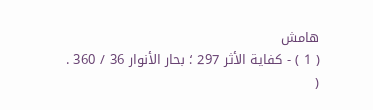هامش
( 1 ) - كفاية الأثر 297 ؛ بحار الأنوار 36 / 360 .
(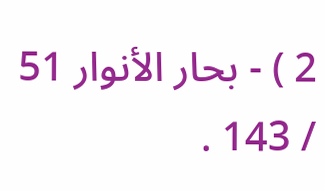2 ) - بحار الأنوار 51 / 143 .